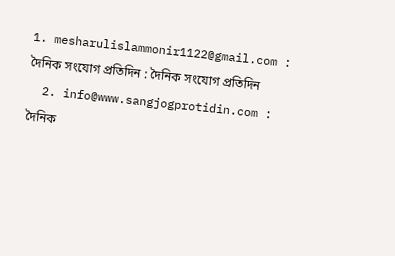1. mesharulislammonir1122@gmail.com : দৈনিক সংযোগ প্রতিদিন : দৈনিক সংযোগ প্রতিদিন
  2. info@www.sangjogprotidin.com : দৈনিক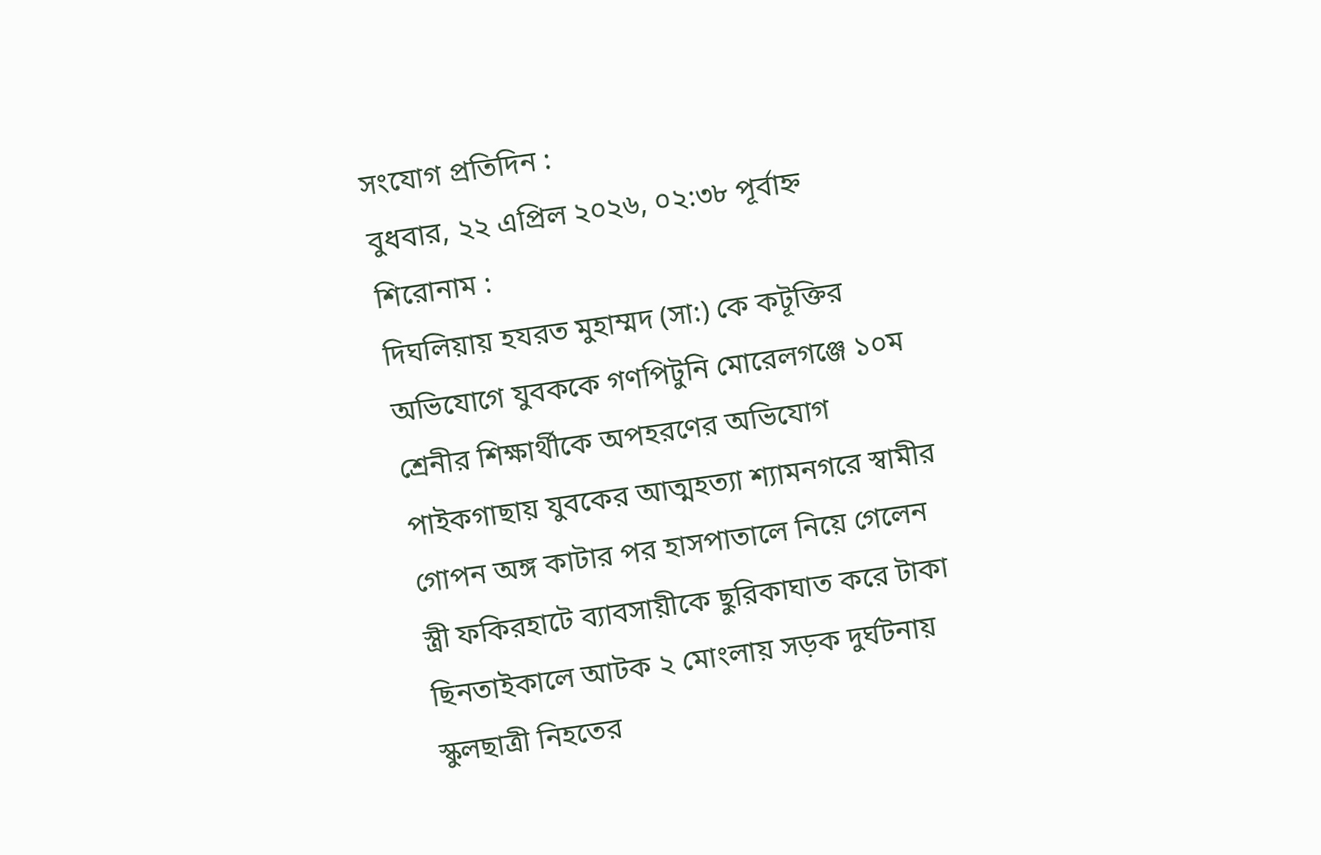সংযোগ প্রতিদিন :
বুধবার, ২২ এপ্রিল ২০২৬, ০২:৩৮ পূর্বাহ্ন
শিরোনাম :
দিঘলিয়ায় হযরত মুহাম্মদ (সা:) কে কটূক্তির অভিযোগে যুবককে গণপিটুনি মোরেলগঞ্জে ১০ম শ্রেনীর শিক্ষার্থীকে অপহরণের অভিযোগ পাইকগাছায় যুবকের আত্মহত্যা শ্যামনগরে স্বামীর গোপন অঙ্গ কাটার পর হাসপাতালে নিয়ে গেলেন স্ত্রী ফকিরহাটে ব্যাবসায়ীকে ছুরিকাঘাত করে টাকা ছিনতাইকালে আটক ২ মোংলায় সড়ক দুর্ঘটনায় স্কুলছাত্রী নিহতের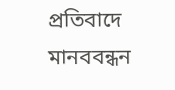প্রতিবাদে মানববন্ধন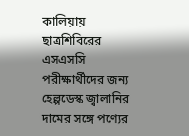কালিয়ায় ছাত্রশিবিরের এসএসসি পরীক্ষার্থীদের জন্য হেল্পডেস্ক জ্বালানির দামের সঙ্গে পণ্যের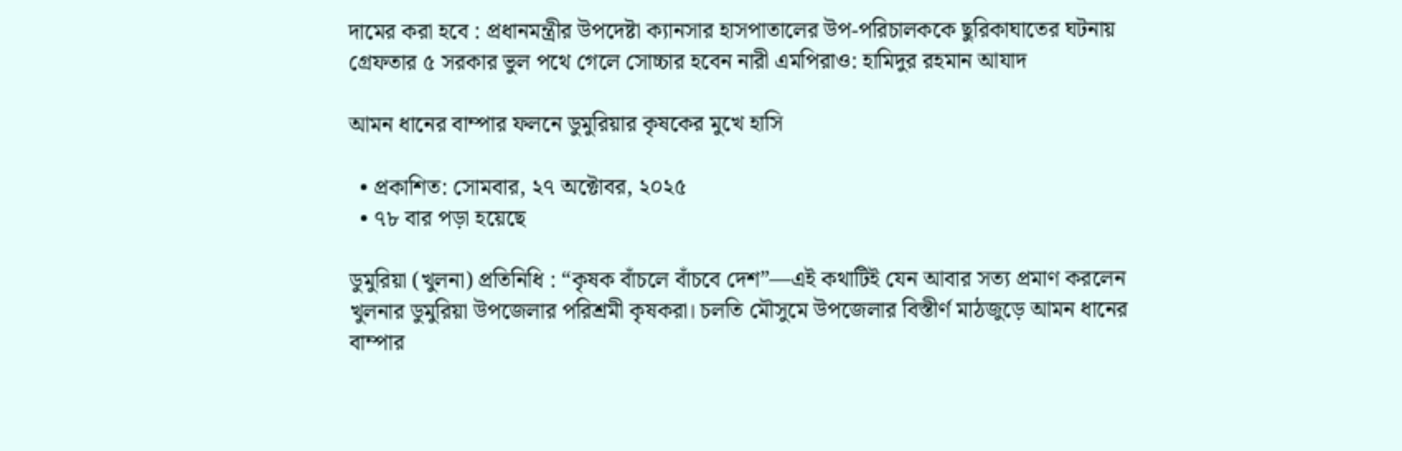দামের করা হবে : প্রধানমন্ত্রীর উপদেষ্টা ক্যানসার হাসপাতালের উপ-পরিচালককে ছুরিকাঘাতের ঘটনায় গ্রেফতার ৫ সরকার ভুল পথে গেলে সোচ্চার হবেন নারী এমপিরাও: হামিদুর রহমান আযাদ

আমন ধানের বাম্পার ফলনে ডুমুরিয়ার কৃষকের মুখে হাসি

  • প্রকাশিত: সোমবার, ২৭ অক্টোবর, ২০২৫
  • ৭৮ বার পড়া হয়েছে

ডুমুরিয়া (খুলনা) প্রতিনিধি : “কৃষক বাঁচলে বাঁচবে দেশ”—এই কথাটিই যেন আবার সত্য প্রমাণ করলেন খুলনার ডুমুরিয়া উপজেলার পরিশ্রমী কৃষকরা। চলতি মৌসুমে উপজেলার বিস্তীর্ণ মাঠজুড়ে আমন ধানের বাম্পার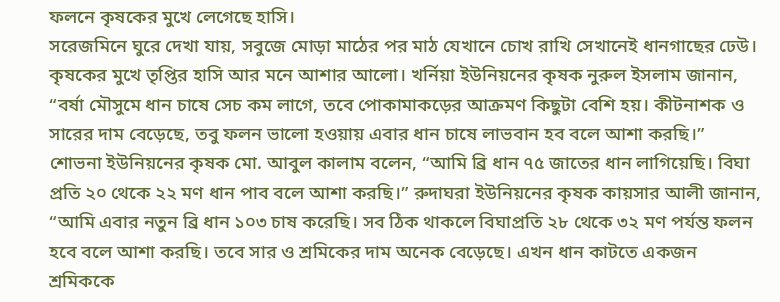ফলনে কৃষকের মুখে লেগেছে হাসি।
সরেজমিনে ঘুরে দেখা যায়, সবুজে মোড়া মাঠের পর মাঠ যেখানে চোখ রাখি সেখানেই ধানগাছের ঢেউ। কৃষকের মুখে তৃপ্তির হাসি আর মনে আশার আলো। খর্নিয়া ইউনিয়নের কৃষক নুরুল ইসলাম জানান, “বর্ষা মৌসুমে ধান চাষে সেচ কম লাগে, তবে পোকামাকড়ের আক্রমণ কিছুটা বেশি হয়। কীটনাশক ও সারের দাম বেড়েছে, তবু ফলন ভালো হওয়ায় এবার ধান চাষে লাভবান হব বলে আশা করছি।”
শোভনা ইউনিয়নের কৃষক মো. আবুল কালাম বলেন, “আমি ব্রি ধান ৭৫ জাতের ধান লাগিয়েছি। বিঘা প্রতি ২০ থেকে ২২ মণ ধান পাব বলে আশা করছি।” রুদাঘরা ইউনিয়নের কৃষক কায়সার আলী জানান, “আমি এবার নতুন ব্রি ধান ১০৩ চাষ করেছি। সব ঠিক থাকলে বিঘাপ্রতি ২৮ থেকে ৩২ মণ পর্যন্ত ফলন হবে বলে আশা করছি। তবে সার ও শ্রমিকের দাম অনেক বেড়েছে। এখন ধান কাটতে একজন শ্রমিককে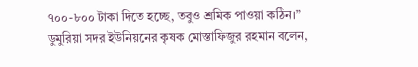৭০০-৮০০ টাকা দিতে হচ্ছে, তবুও শ্রমিক পাওয়া কঠিন।”
ডুমুরিয়া সদর ইউনিয়নের কৃষক মোস্তাফিজুর রহমান বলেন,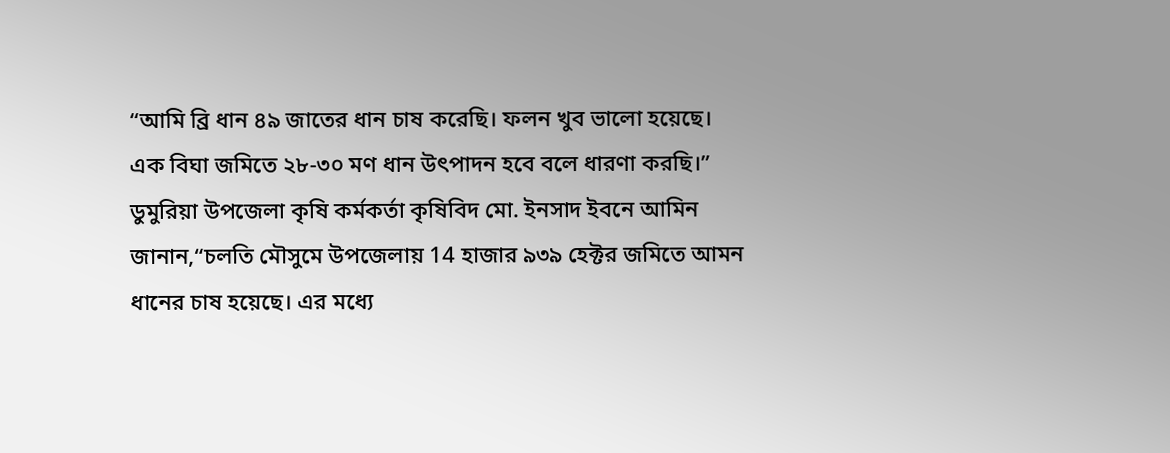“আমি ব্রি ধান ৪৯ জাতের ধান চাষ করেছি। ফলন খুব ভালো হয়েছে। এক বিঘা জমিতে ২৮-৩০ মণ ধান উৎপাদন হবে বলে ধারণা করছি।”
ডুমুরিয়া উপজেলা কৃষি কর্মকর্তা কৃষিবিদ মো. ইনসাদ ইবনে আমিন জানান,“চলতি মৌসুমে উপজেলায় 14 হাজার ৯৩৯ হেক্টর জমিতে আমন ধানের চাষ হয়েছে। এর মধ্যে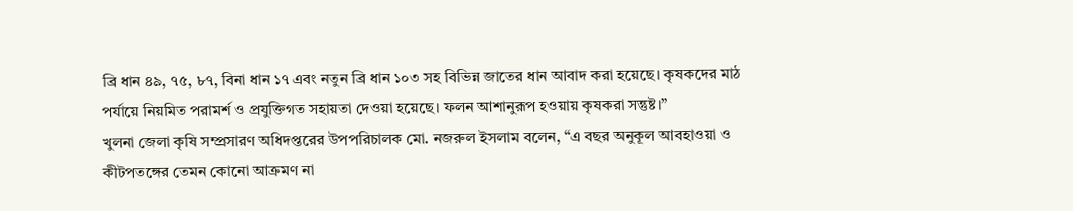ব্রি ধান ৪৯, ৭৫, ৮৭, বিনা ধান ১৭ এবং নতুন ব্রি ধান ১০৩ সহ বিভিন্ন জাতের ধান আবাদ করা হয়েছে। কৃষকদের মাঠ পর্যায়ে নিয়মিত পরামর্শ ও প্রযুক্তিগত সহায়তা দেওয়া হয়েছে। ফলন আশানুরূপ হওয়ায় কৃষকরা সন্তুষ্ট।”
খুলনা জেলা কৃষি সম্প্রসারণ অধিদপ্তরের উপপরিচালক মো. নজরুল ইসলাম বলেন, “এ বছর অনুকূল আবহাওয়া ও কীটপতঙ্গের তেমন কোনো আক্রমণ না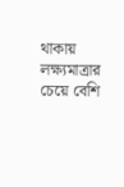থাকায় লক্ষ্যমাত্রার চেয়ে বেশি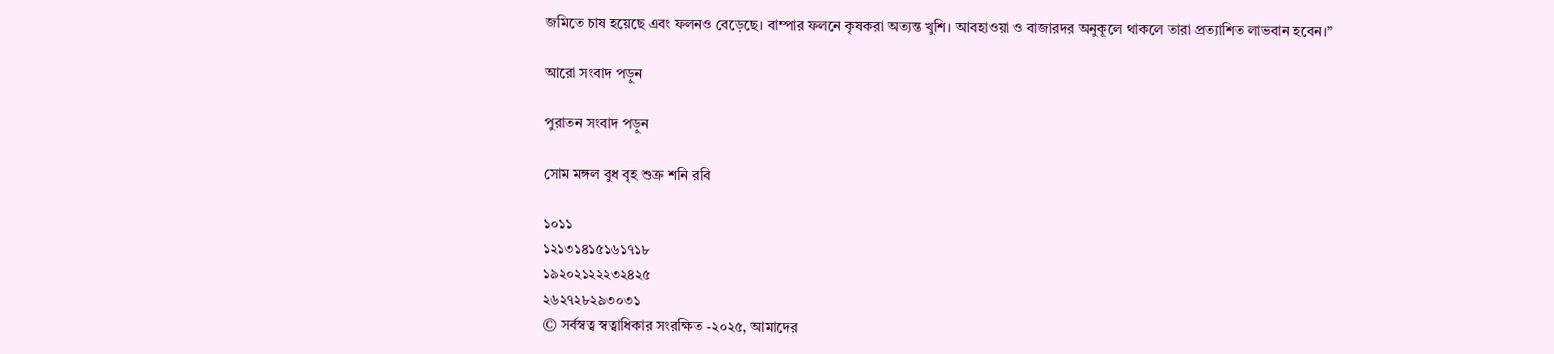জমিতে চাষ হয়েছে এবং ফলনও বেড়েছে। বাম্পার ফলনে কৃষকরা অত্যন্ত খুশি। আবহাওয়া ও বাজারদর অনুকূলে থাকলে তারা প্রত্যাশিত লাভবান হবেন।”

আরো সংবাদ পড়ুন

পুরাতন সংবাদ পড়ুন

সোম মঙ্গল বুধ বৃহ শুক্র শনি রবি

১০১১
১২১৩১৪১৫১৬১৭১৮
১৯২০২১২২২৩২৪২৫
২৬২৭২৮২৯৩০৩১
© সর্বস্বত্ব স্বত্বাধিকার সংরক্ষিত -২০২৫, আমাদের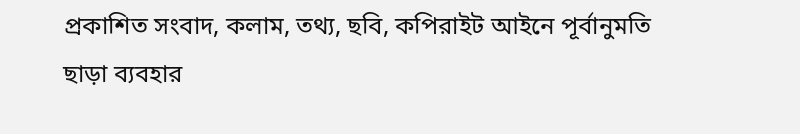প্রকাশিত সংবাদ, কলাম, তথ্য, ছবি, কপিরাইট আইনে পূর্বানুমতি ছাড়া ব্যবহার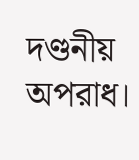দণ্ডনীয় অপরাধ।